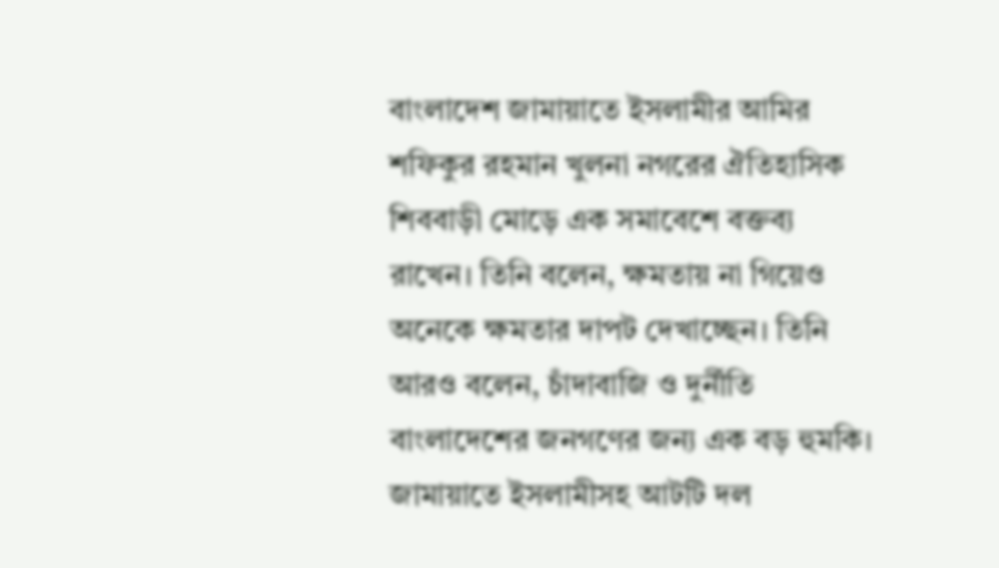বাংলাদেশ জামায়াতে ইসলামীর আমির শফিকুর রহমান খুলনা নগরের ঐতিহাসিক শিববাড়ী মোড়ে এক সমাবেশে বক্তব্য রাখেন। তিনি বলেন, ক্ষমতায় না গিয়েও অনেকে ক্ষমতার দাপট দেখাচ্ছেন। তিনি আরও বলেন, চাঁদাবাজি ও দুর্নীতি বাংলাদেশের জনগণের জন্য এক বড় হুমকি।
জামায়াতে ইসলামীসহ আটটি দল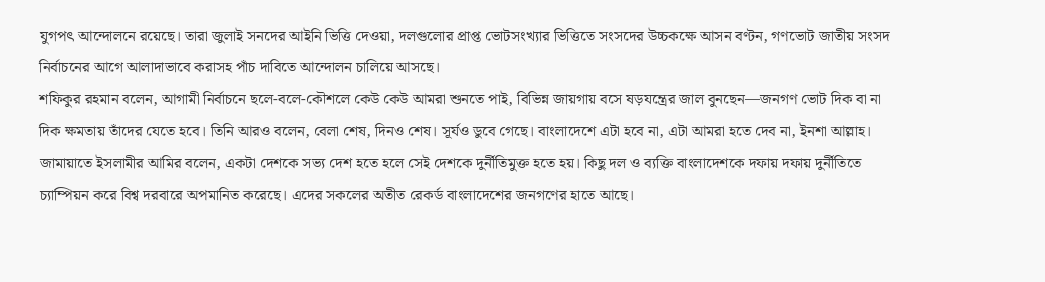যুগপৎ আন্দোলনে রয়েছে। তারা জুলাই সনদের আইনি ভিত্তি দেওয়া, দলগুলোর প্রাপ্ত ভোটসংখ্যার ভিত্তিতে সংসদের উচ্চকক্ষে আসন বণ্টন, গণভোট জাতীয় সংসদ নির্বাচনের আগে আলাদাভাবে করাসহ পাঁচ দাবিতে আন্দোলন চালিয়ে আসছে।
শফিকুর রহমান বলেন, আগামী নির্বাচনে ছলে-বলে-কৌশলে কেউ কেউ আমরা শুনতে পাই, বিভিন্ন জায়গায় বসে ষড়যন্ত্রের জাল বুনছেন—জনগণ ভোট দিক বা না দিক ক্ষমতায় তাঁদের যেতে হবে। তিনি আরও বলেন, বেলা শেষ, দিনও শেষ। সূর্যও ডুবে গেছে। বাংলাদেশে এটা হবে না, এটা আমরা হতে দেব না, ইনশা আল্লাহ।
জামায়াতে ইসলামীর আমির বলেন, একটা দেশকে সভ্য দেশ হতে হলে সেই দেশকে দুর্নীতিমুক্ত হতে হয়। কিছু দল ও ব্যক্তি বাংলাদেশকে দফায় দফায় দুর্নীতিতে চ্যাম্পিয়ন করে বিশ্ব দরবারে অপমানিত করেছে। এদের সকলের অতীত রেকর্ড বাংলাদেশের জনগণের হাতে আছে।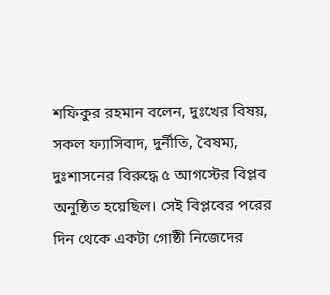শফিকুর রহমান বলেন, দুঃখের বিষয়, সকল ফ্যাসিবাদ, দুর্নীতি, বৈষম্য, দুঃশাসনের বিরুদ্ধে ৫ আগস্টের বিপ্লব অনুষ্ঠিত হয়েছিল। সেই বিপ্লবের পরের দিন থেকে একটা গোষ্ঠী নিজেদের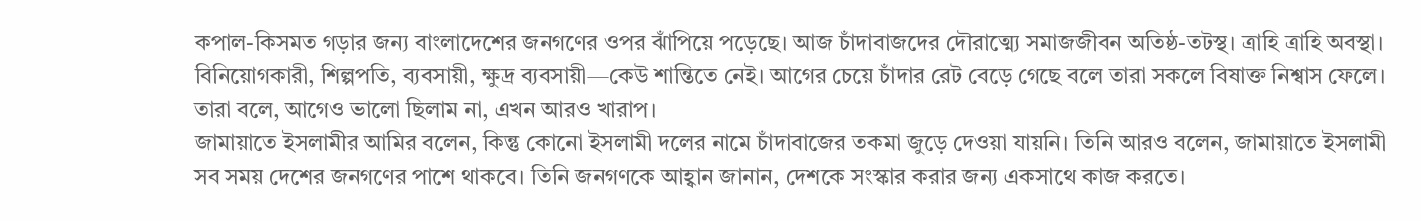কপাল-কিসমত গড়ার জন্য বাংলাদেশের জনগণের ওপর ঝাঁপিয়ে পড়েছে। আজ চাঁদাবাজদের দৌরাত্ম্যে সমাজজীবন অতিষ্ঠ-তটস্থ। ত্রাহি ত্রাহি অবস্থা। বিনিয়োগকারী, শিল্পপতি, ব্যবসায়ী, ক্ষুদ্র ব্যবসায়ী—কেউ শান্তিতে নেই। আগের চেয়ে চাঁদার রেট বেড়ে গেছে বলে তারা সকলে বিষাক্ত নিশ্বাস ফেলে। তারা বলে, আগেও ভালো ছিলাম না, এখন আরও খারাপ।
জামায়াতে ইসলামীর আমির বলেন, কিন্তু কোনো ইসলামী দলের নামে চাঁদাবাজের তকমা জুড়ে দেওয়া যায়নি। তিনি আরও বলেন, জামায়াতে ইসলামী সব সময় দেশের জনগণের পাশে থাকবে। তিনি জনগণকে আহ্বান জানান, দেশকে সংস্কার করার জন্য একসাথে কাজ করতে।